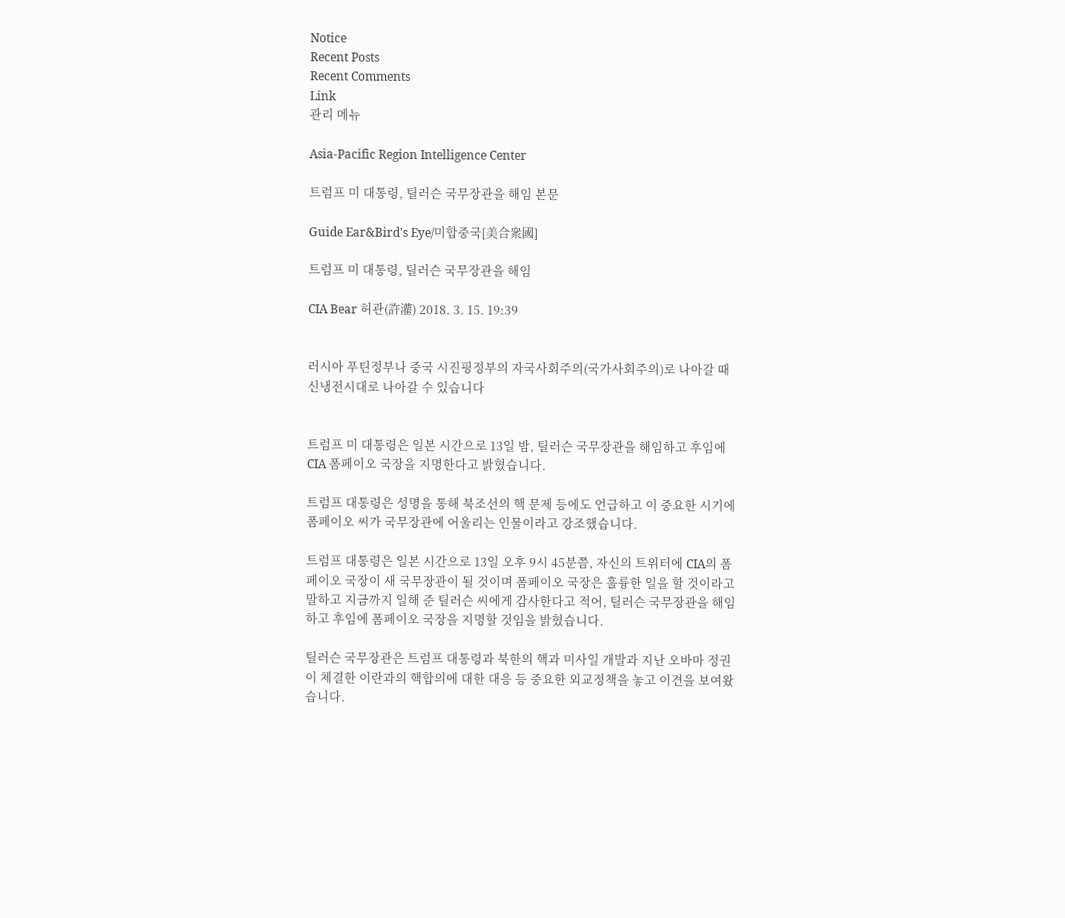Notice
Recent Posts
Recent Comments
Link
관리 메뉴

Asia-Pacific Region Intelligence Center

트럼프 미 대통령, 틸러슨 국무장관을 해임 본문

Guide Ear&Bird's Eye/미합중국[美合衆國]

트럼프 미 대통령, 틸러슨 국무장관을 해임

CIA Bear 허관(許灌) 2018. 3. 15. 19:39


러시아 푸틴정부나 중국 시진핑정부의 자국사회주의(국가사회주의)로 나아갈 때 신냉전시대로 나아갈 수 있습니다


트럼프 미 대통령은 일본 시간으로 13일 밤, 틸러슨 국무장관을 해임하고 후임에 CIA 폼페이오 국장을 지명한다고 밝혔습니다.

트럼프 대통령은 성명을 통해 북조선의 핵 문제 등에도 언급하고 이 중요한 시기에 폼페이오 씨가 국무장관에 어울리는 인물이라고 강조했습니다.

트럼프 대통령은 일본 시간으로 13일 오후 9시 45분쯤, 자신의 트위터에 CIA의 폼페이오 국장이 새 국무장관이 될 것이며 폼페이오 국장은 훌륭한 일을 할 것이라고 말하고 지금까지 일해 준 틸러슨 씨에게 감사한다고 적어, 틸러슨 국무장관을 해임하고 후임에 폼페이오 국장을 지명할 것임을 밝혔습니다.

틸러슨 국무장관은 트럼프 대통령과 북한의 핵과 미사일 개발과 지난 오바마 정권이 체결한 이란과의 핵합의에 대한 대응 등 중요한 외교정책을 놓고 이견을 보여왔습니다.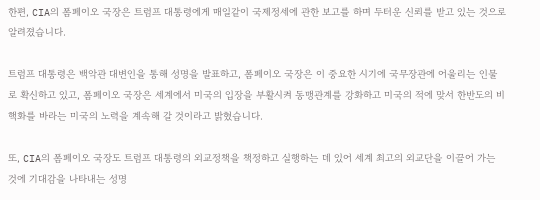한편, CIA의 폼페이오 국장은 트럼프 대통령에게 매일같이 국제정세에 관한 보고를 하며 두터운 신뢰를 받고 있는 것으로 알려졌습니다.

트럼프 대통령은 백악관 대변인을 통해 성명을 발표하고, 폼페이오 국장은 이 중요한 시기에 국무장관에 어울리는 인물로 확신하고 있고, 폼페이오 국장은 세계에서 미국의 입장을 부활시켜 동맹관계를 강화하고 미국의 적에 맞서 한반도의 비핵화를 바라는 미국의 노력을 계속해 갈 것이라고 밝혔습니다.

또, CIA의 폼페이오 국장도 트럼프 대통령의 외교정책을 책정하고 실행하는 데 있어 세계 최고의 외교단을 이끌어 가는 것에 기대감을 나타내는 성명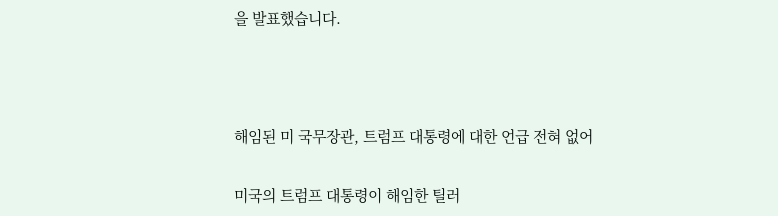을 발표했습니다.



해임된 미 국무장관, 트럼프 대통령에 대한 언급 전혀 없어

미국의 트럼프 대통령이 해임한 틸러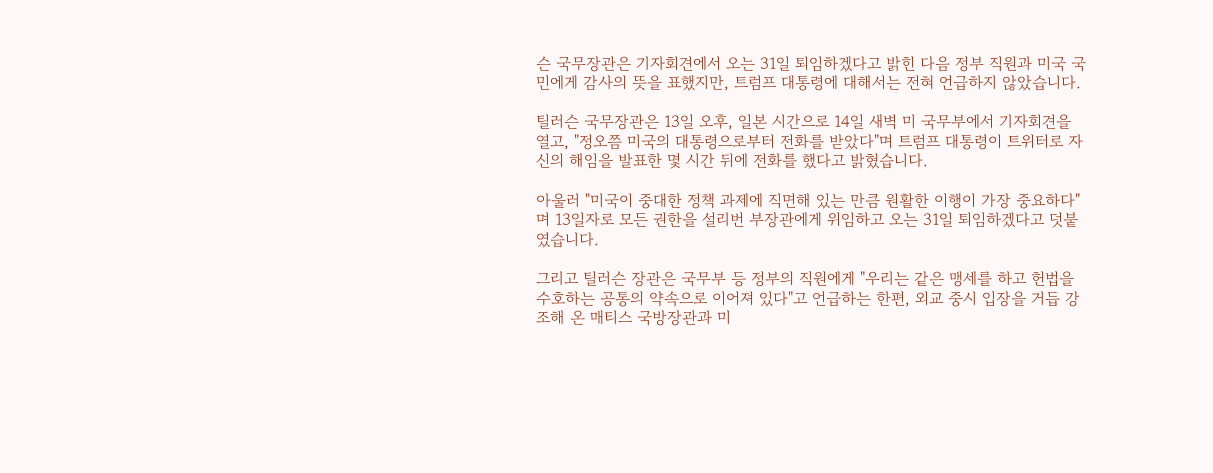슨 국무장관은 기자회견에서 오는 31일 퇴임하겠다고 밝힌 다음 정부 직원과 미국 국민에게 감사의 뜻을 표했지만, 트럼프 대통령에 대해서는 전혀 언급하지 않았습니다.

틸러슨 국무장관은 13일 오후, 일본 시간으로 14일 새벽 미 국무부에서 기자회견을 열고, "정오쯤 미국의 대통령으로부터 전화를 받았다"며 트럼프 대통령이 트위터로 자신의 해임을 발표한 몇 시간 뒤에 전화를 했다고 밝혔습니다.

아울러 "미국이 중대한 정책 과제에 직면해 있는 만큼 원활한 이행이 가장 중요하다"며 13일자로 모든 권한을 설리번 부장관에게 위임하고 오는 31일 퇴임하겠다고 덧붙였습니다.

그리고 틸러슨 장관은 국무부 등 정부의 직원에게 "우리는 같은 맹세를 하고 헌법을 수호하는 공통의 약속으로 이어져 있다"고 언급하는 한편, 외교 중시 입장을 거듭 강조해 온 매티스 국방장관과 미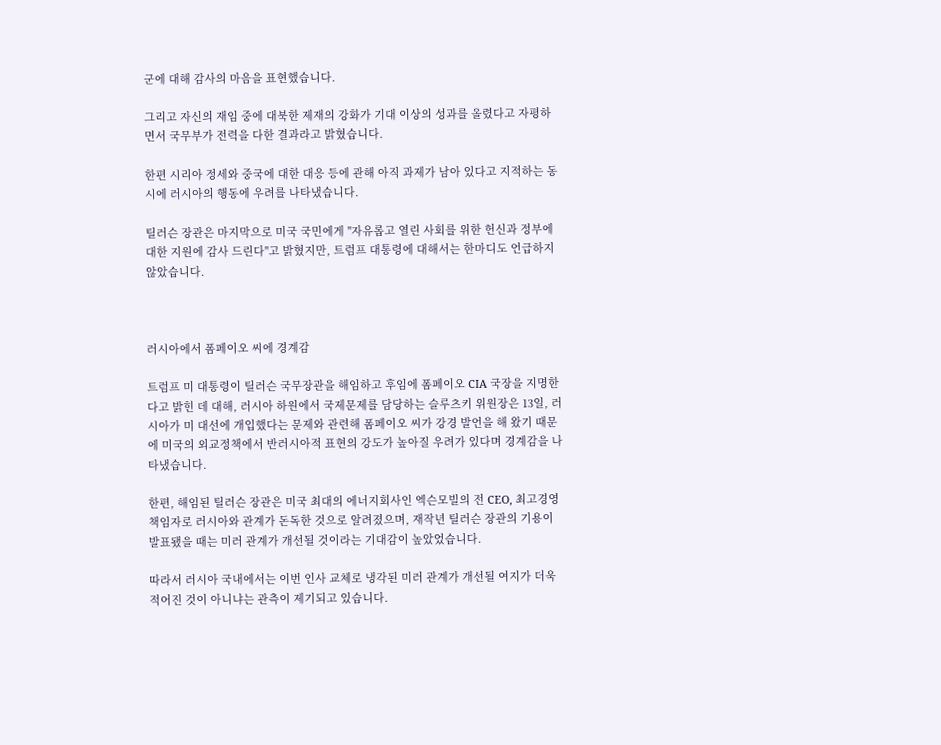군에 대해 감사의 마음을 표현했습니다.

그리고 자신의 재임 중에 대북한 제재의 강화가 기대 이상의 성과를 올렸다고 자평하면서 국무부가 전력을 다한 결과라고 밝혔습니다.

한편 시리아 정세와 중국에 대한 대응 등에 관해 아직 과제가 남아 있다고 지적하는 동시에 러시아의 행동에 우려를 나타냈습니다.

틸러슨 장관은 마지막으로 미국 국민에게 "자유롭고 열린 사회를 위한 헌신과 정부에 대한 지원에 감사 드린다"고 밝혔지만, 트럼프 대통령에 대해서는 한마디도 언급하지 않았습니다.



러시아에서 폼페이오 씨에 경계감

트럼프 미 대통령이 틸러슨 국무장관을 해임하고 후임에 폼페이오 CIA 국장을 지명한다고 밝힌 데 대해, 러시아 하원에서 국제문제를 담당하는 슬루츠키 위원장은 13일, 러시아가 미 대선에 개입했다는 문제와 관련해 폼페이오 씨가 강경 발언을 해 왔기 때문에 미국의 외교정책에서 반러시아적 표현의 강도가 높아질 우려가 있다며 경계감을 나타냈습니다.

한편, 해임된 틸러슨 장관은 미국 최대의 에너지회사인 엑슨모빌의 전 CEO, 최고경영책임자로 러시아와 관계가 돈독한 것으로 알려졌으며, 재작년 틸러슨 장관의 기용이 발표됐을 때는 미러 관계가 개선될 것이라는 기대감이 높았었습니다.

따라서 러시아 국내에서는 이번 인사 교체로 냉각된 미러 관계가 개선될 여지가 더욱 적어진 것이 아니냐는 관측이 제기되고 있습니다.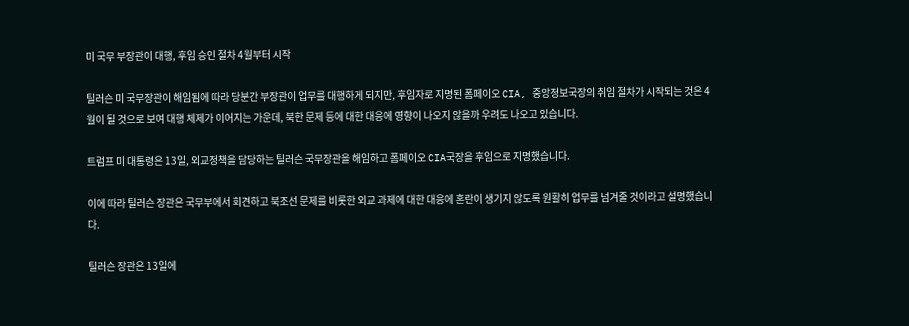미 국무 부장관이 대행, 후임 승인 절차 4월부터 시작

틸러슨 미 국무장관이 해임됨에 따라 당분간 부장관이 업무를 대행하게 되지만, 후임자로 지명된 폼페이오 CIA, 중앙정보국장의 취임 절차가 시작되는 것은 4월이 될 것으로 보여 대행 체제가 이어지는 가운데, 북한 문제 등에 대한 대응에 영향이 나오지 않을까 우려도 나오고 있습니다.

트럼프 미 대통령은 13일, 외교정책을 담당하는 틸러슨 국무장관을 해임하고 폼페이오 CIA국장을 후임으로 지명했습니다.

이에 따라 틸러슨 장관은 국무부에서 회견하고 북조선 문제를 비롯한 외교 과제에 대한 대응에 혼란이 생기지 않도록 원활히 업무를 넘겨줄 것이라고 설명했습니다.

틸러슨 장관은 13일에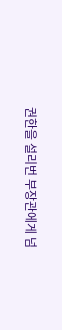권한을 설리번 부장관에게 넘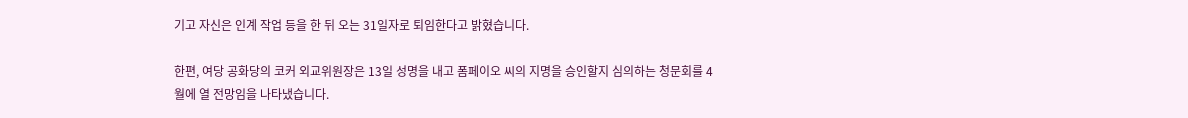기고 자신은 인계 작업 등을 한 뒤 오는 31일자로 퇴임한다고 밝혔습니다.

한편, 여당 공화당의 코커 외교위원장은 13일 성명을 내고 폼페이오 씨의 지명을 승인할지 심의하는 청문회를 4월에 열 전망임을 나타냈습니다.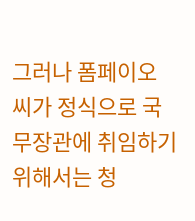그러나 폼페이오 씨가 정식으로 국무장관에 취임하기 위해서는 청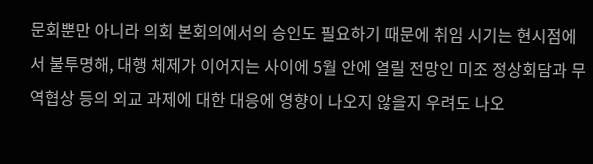문회뿐만 아니라 의회 본회의에서의 승인도 필요하기 때문에 취임 시기는 현시점에서 불투명해, 대행 체제가 이어지는 사이에 5월 안에 열릴 전망인 미조 정상회담과 무역협상 등의 외교 과제에 대한 대응에 영향이 나오지 않을지 우려도 나오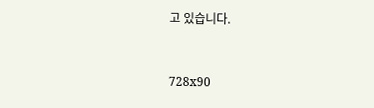고 있습니다.


728x90